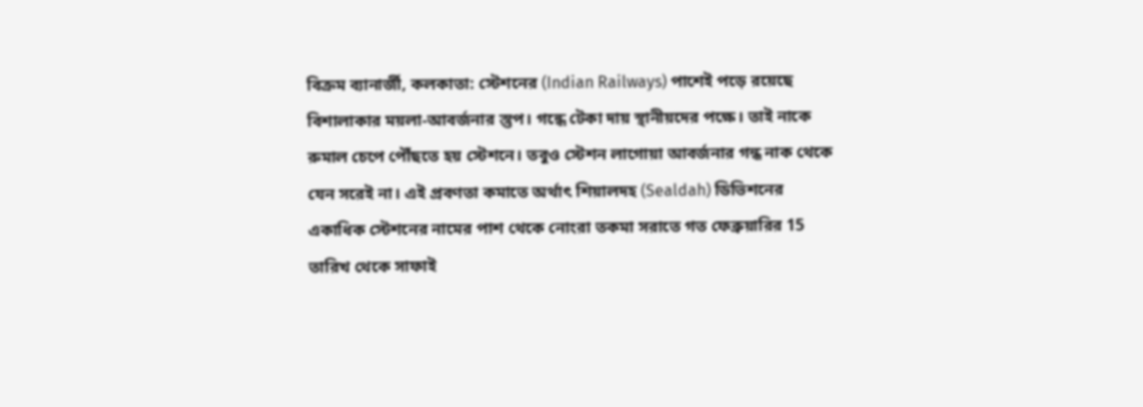বিক্রম ব্যানার্জী, কলকাতা: স্টেশনের (Indian Railways) পাশেই পড়ে রয়েছে বিশালাকার ময়লা-আবর্জনার স্তুপ। গন্ধে টেকা দায় স্থানীয়দের পক্ষে। তাই নাকে রুমাল চেপে পৌঁছতে হয় স্টেশনে। তবুও স্টেশন লাগোয়া আবর্জনার গন্ধ নাক থেকে যেন সরেই না। এই প্রবণতা কমাতে অর্থাৎ শিয়ালদহ (Sealdah) ডিভিশনের একাধিক স্টেশনের নামের পাশ থেকে নোংরা তকমা সরাতে গত ফেব্রুয়ারির 15 তারিখ থেকে সাফাই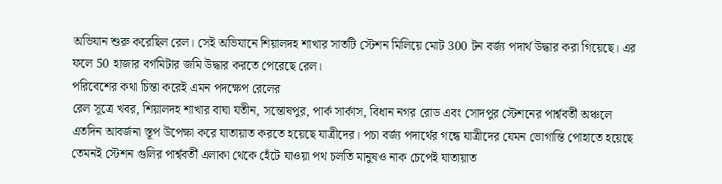অভিযান শুরু করেছিল রেল। সেই অভিযানে শিয়ালদহ শাখার সাতটি স্টেশন মিলিয়ে মোট 300 টন বর্জ্য পদার্থ উদ্ধার করা গিয়েছে। এর ফলে 50 হাজার বর্গমিটার জমি উদ্ধার করতে পেরেছে রেল।
পরিবেশের কথা চিন্তা করেই এমন পদক্ষেপ রেলের
রেল সূত্রে খবর, শিয়ালদহ শাখার বাঘা যতীন, সন্তোষপুর, পার্ক সার্কাস, বিধান নগর রোড এবং সোদপুর স্টেশনের পার্শ্ববর্তী অঞ্চলে এতদিন আবর্জনা স্তূপ উপেক্ষা করে যাতায়াত করতে হয়েছে যাত্রীদের। পচা বর্জ্য পদার্থের গন্ধে যাত্রীদের যেমন ভোগান্তি পোহাতে হয়েছে তেমনই স্টেশন গুলির পার্শ্ববর্তী এলাকা থেকে হেঁটে যাওয়া পথ চলতি মানুষও নাক চেপেই যাতায়াত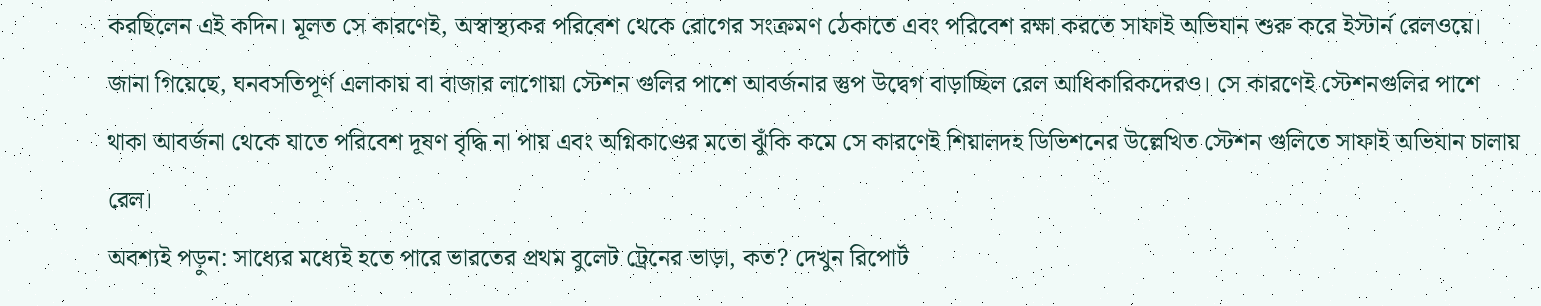করছিলেন এই কদিন। মূলত সে কারণেই, অস্বাস্থ্যকর পরিবেশ থেকে রোগের সংক্রমণ ঠেকাতে এবং পরিবেশ রক্ষা করতে সাফাই অভিযান শুরু করে ইস্টার্ন রেলওয়ে।
জানা গিয়েছে, ঘনবসতিপূর্ণ এলাকায় বা বাজার লাগোয়া স্টেশন গুলির পাশে আবর্জনার স্তুপ উদ্বেগ বাড়াচ্ছিল রেল আধিকারিকদেরও। সে কারণেই স্টেশনগুলির পাশে থাকা আবর্জনা থেকে যাতে পরিবেশ দূষণ বৃদ্ধি না পায় এবং অগ্নিকাণ্ডের মতো ঝুঁকি কমে সে কারণেই শিয়ালদহ ডিভিশনের উল্লেখিত স্টেশন গুলিতে সাফাই অভিযান চালায় রেল।
অবশ্যই পড়ুন: সাধ্যের মধ্যেই হতে পারে ভারতের প্রথম বুলেট ট্রেনের ভাড়া, কত? দেখুন রিপোর্ট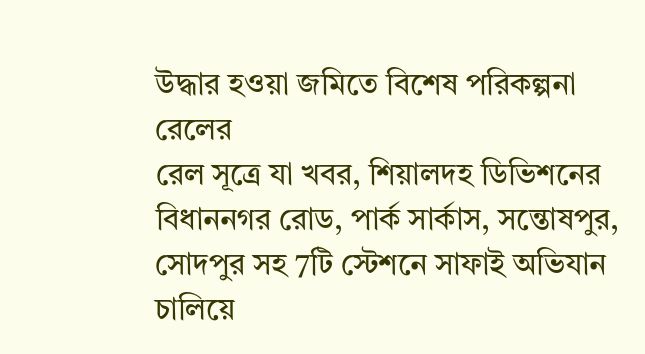উদ্ধার হওয়া জমিতে বিশেষ পরিকল্পনা রেলের
রেল সূত্রে যা খবর, শিয়ালদহ ডিভিশনের বিধাননগর রোড, পার্ক সার্কাস, সন্তোষপুর, সোদপুর সহ 7টি স্টেশনে সাফাই অভিযান চালিয়ে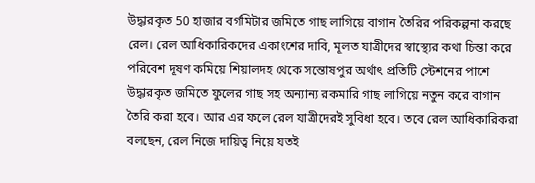উদ্ধারকৃত 50 হাজার বর্গমিটার জমিতে গাছ লাগিয়ে বাগান তৈরির পরিকল্পনা করছে রেল। রেল আধিকারিকদের একাংশের দাবি, মূলত যাত্রীদের স্বাস্থ্যের কথা চিন্তা করে পরিবেশ দূষণ কমিয়ে শিয়ালদহ থেকে সন্তোষপুর অর্থাৎ প্রতিটি স্টেশনের পাশে উদ্ধারকৃত জমিতে ফুলের গাছ সহ অন্যান্য রকমারি গাছ লাগিয়ে নতুন করে বাগান তৈরি করা হবে। আর এর ফলে রেল যাত্রীদেরই সুবিধা হবে। তবে রেল আধিকারিকরা বলছেন, রেল নিজে দায়িত্ব নিয়ে যতই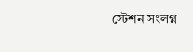স্টেশন সংলগ্ন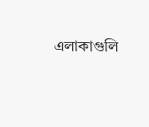এলাকাগুলি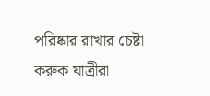পরিষ্কার রাখার চেষ্টা করুক যাত্রীরা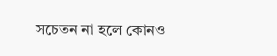সচেতন না হলে কোনও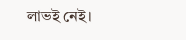লাভই নেই।